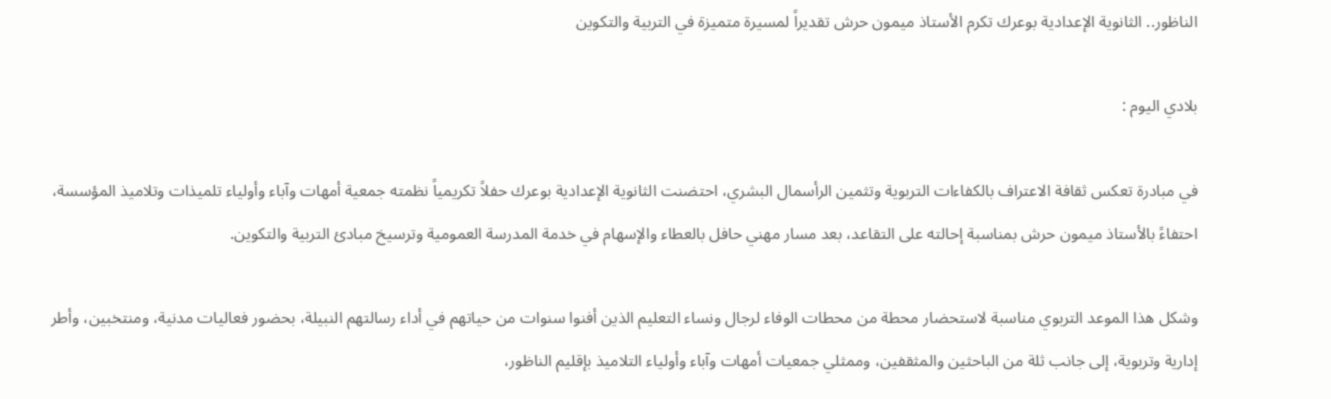الناظور.. الثانوية الإعدادية بوعرك تكرم الأستاذ ميمون حرش تقديراً لمسيرة متميزة في التربية والتكوين

بلادي اليوم :

في مبادرة تعكس ثقافة الاعتراف بالكفاءات التربوية وتثمين الرأسمال البشري، احتضنت الثانوية الإعدادية بوعرك حفلاً تكريمياً نظمته جمعية أمهات وآباء وأولياء تلميذات وتلاميذ المؤسسة، احتفاءً بالأستاذ ميمون حرش بمناسبة إحالته على التقاعد، بعد مسار مهني حافل بالعطاء والإسهام في خدمة المدرسة العمومية وترسيخ مبادئ التربية والتكوين.

وشكل هذا الموعد التربوي مناسبة لاستحضار محطة من محطات الوفاء لرجال ونساء التعليم الذين أفنوا سنوات من حياتهم في أداء رسالتهم النبيلة، بحضور فعاليات مدنية، ومنتخبين، وأطر إدارية وتربوية، إلى جانب ثلة من الباحثين والمثقفين، وممثلي جمعيات أمهات وآباء وأولياء التلاميذ بإقليم الناظور،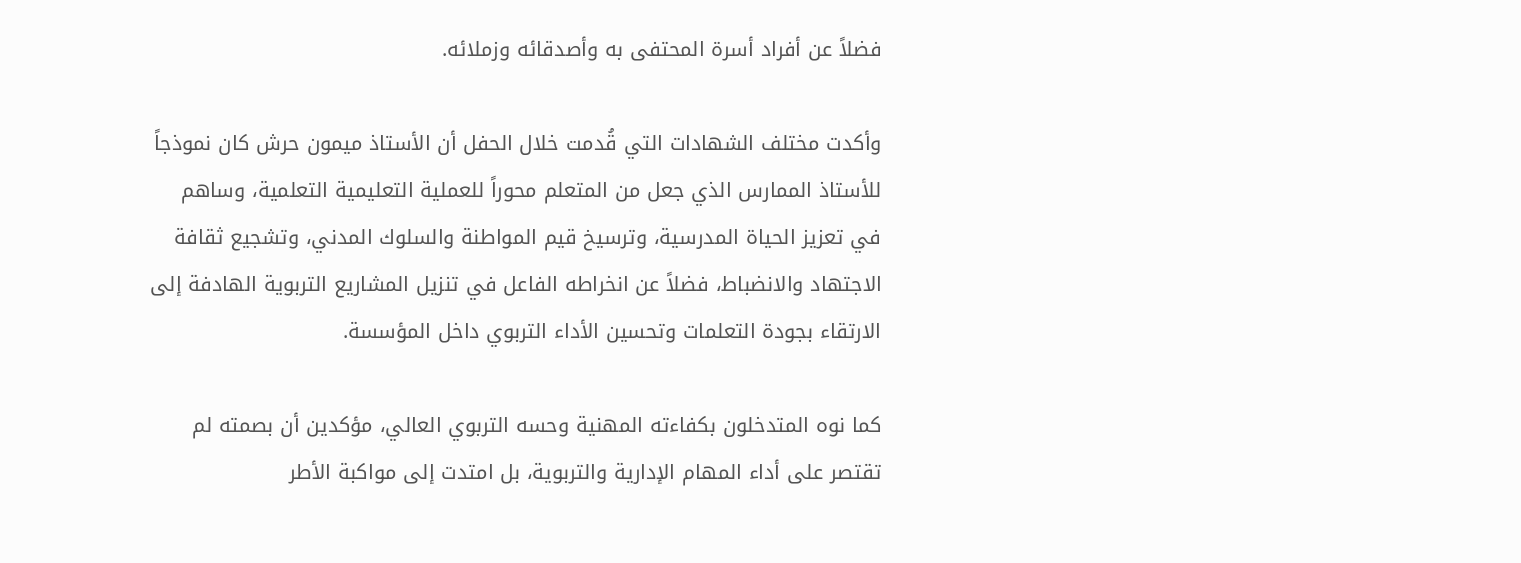فضلاً عن أفراد أسرة المحتفى به وأصدقائه وزملائه.

وأكدت مختلف الشهادات التي قُدمت خلال الحفل أن الأستاذ ميمون حرش كان نموذجاً للأستاذ الممارس الذي جعل من المتعلم محوراً للعملية التعليمية التعلمية، وساهم في تعزيز الحياة المدرسية، وترسيخ قيم المواطنة والسلوك المدني، وتشجيع ثقافة الاجتهاد والانضباط، فضلاً عن انخراطه الفاعل في تنزيل المشاريع التربوية الهادفة إلى الارتقاء بجودة التعلمات وتحسين الأداء التربوي داخل المؤسسة.

كما نوه المتدخلون بكفاءته المهنية وحسه التربوي العالي، مؤكدين أن بصمته لم تقتصر على أداء المهام الإدارية والتربوية، بل امتدت إلى مواكبة الأطر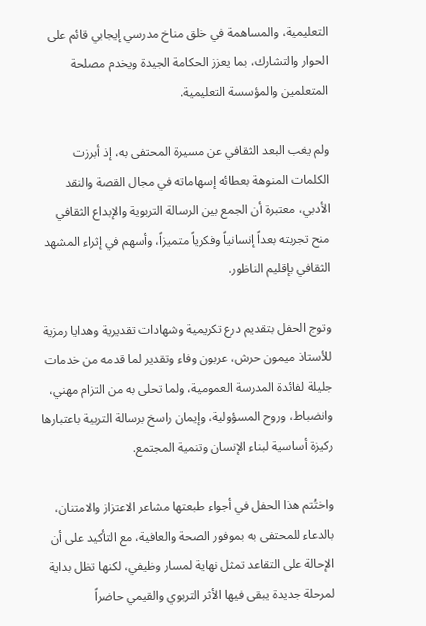التعليمية، والمساهمة في خلق مناخ مدرسي إيجابي قائم على الحوار والتشارك، بما يعزز الحكامة الجيدة ويخدم مصلحة المتعلمين والمؤسسة التعليمية.

ولم يغب البعد الثقافي عن مسيرة المحتفى به، إذ أبرزت الكلمات المنوهة بعطائه إسهاماته في مجال القصة والنقد الأدبي، معتبرة أن الجمع بين الرسالة التربوية والإبداع الثقافي منح تجربته بعداً إنسانياً وفكرياً متميزاً، وأسهم في إثراء المشهد الثقافي بإقليم الناظور.

وتوج الحفل بتقديم درع تكريمية وشهادات تقديرية وهدايا رمزية للأستاذ ميمون حرش، عربون وفاء وتقدير لما قدمه من خدمات جليلة لفائدة المدرسة العمومية، ولما تحلى به من التزام مهني، وانضباط، وروح المسؤولية، وإيمان راسخ برسالة التربية باعتبارها ركيزة أساسية لبناء الإنسان وتنمية المجتمع.

واختُتم هذا الحفل في أجواء طبعتها مشاعر الاعتزاز والامتنان، بالدعاء للمحتفى به بموفور الصحة والعافية، مع التأكيد على أن الإحالة على التقاعد تمثل نهاية لمسار وظيفي، لكنها تظل بداية لمرحلة جديدة يبقى فيها الأثر التربوي والقيمي حاضراً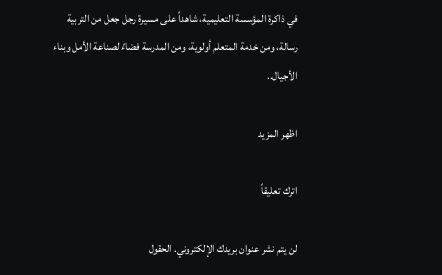في ذاكرة المؤسسة التعليمية، شاهداً على مسيرة رجل جعل من التربية رسالة، ومن خدمة المتعلم أولوية، ومن المدرسة فضاءً لصناعة الأمل وبناء الأجيال..

اظهر المزيد

اترك تعليقاً

لن يتم نشر عنوان بريدك الإلكتروني. الحقول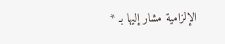الإلزامية مشار إليها بـ *